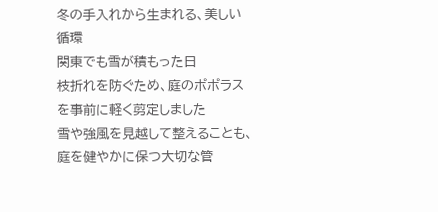冬の手入れから生まれる、美しい循環
関東でも雪が積もった日
枝折れを防ぐため、庭のポポラスを事前に軽く剪定しました
雪や強風を見越して整えることも、
庭を健やかに保つ大切な管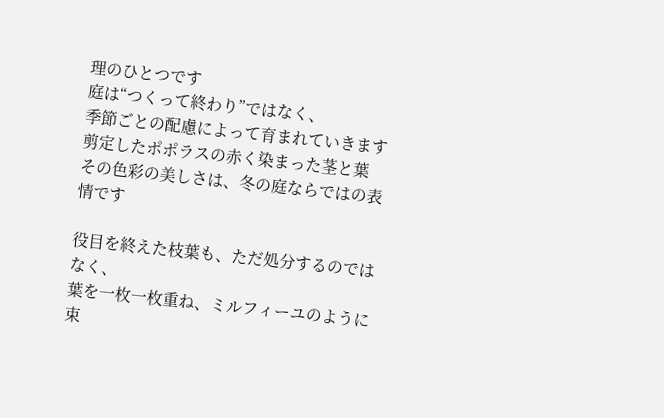理のひとつです
庭は“つくって終わり”ではなく、
季節ごとの配慮によって育まれていきます
剪定したポポラスの赤く染まった茎と葉
その色彩の美しさは、冬の庭ならではの表情です

役目を終えた枝葉も、ただ処分するのではなく、
葉を一枚一枚重ね、ミルフィーユのように束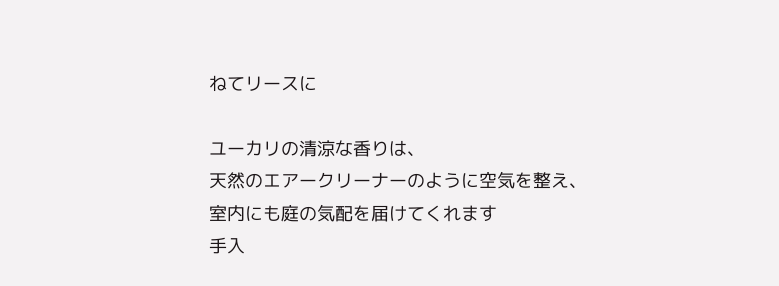ねてリースに

ユーカリの清涼な香りは、
天然のエアークリーナーのように空気を整え、
室内にも庭の気配を届けてくれます
手入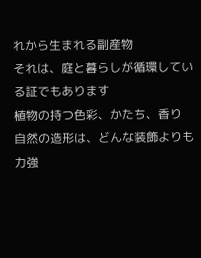れから生まれる副産物
それは、庭と暮らしが循環している証でもあります
植物の持つ色彩、かたち、香り
自然の造形は、どんな装飾よりも力強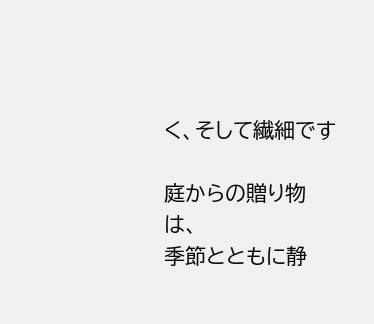く、そして繊細です

庭からの贈り物は、
季節とともに静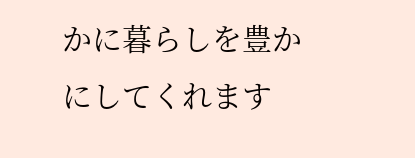かに暮らしを豊かにしてくれます